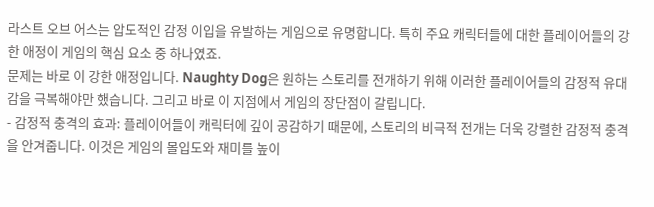라스트 오브 어스는 압도적인 감정 이입을 유발하는 게임으로 유명합니다. 특히 주요 캐릭터들에 대한 플레이어들의 강한 애정이 게임의 핵심 요소 중 하나였죠.
문제는 바로 이 강한 애정입니다. Naughty Dog은 원하는 스토리를 전개하기 위해 이러한 플레이어들의 감정적 유대감을 극복해야만 했습니다. 그리고 바로 이 지점에서 게임의 장단점이 갈립니다.
- 감정적 충격의 효과: 플레이어들이 캐릭터에 깊이 공감하기 때문에, 스토리의 비극적 전개는 더욱 강렬한 감정적 충격을 안겨줍니다. 이것은 게임의 몰입도와 재미를 높이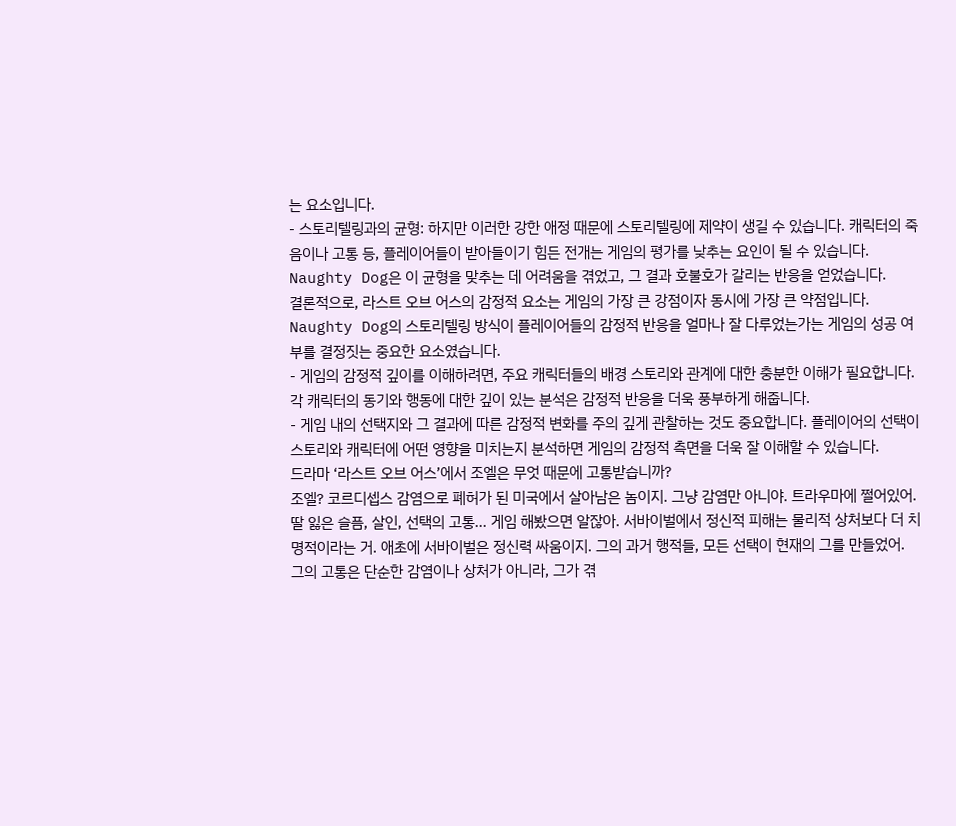는 요소입니다.
- 스토리텔링과의 균형: 하지만 이러한 강한 애정 때문에 스토리텔링에 제약이 생길 수 있습니다. 캐릭터의 죽음이나 고통 등, 플레이어들이 받아들이기 힘든 전개는 게임의 평가를 낮추는 요인이 될 수 있습니다. Naughty Dog은 이 균형을 맞추는 데 어려움을 겪었고, 그 결과 호불호가 갈리는 반응을 얻었습니다.
결론적으로, 라스트 오브 어스의 감정적 요소는 게임의 가장 큰 강점이자 동시에 가장 큰 약점입니다. Naughty Dog의 스토리텔링 방식이 플레이어들의 감정적 반응을 얼마나 잘 다루었는가는 게임의 성공 여부를 결정짓는 중요한 요소였습니다.
- 게임의 감정적 깊이를 이해하려면, 주요 캐릭터들의 배경 스토리와 관계에 대한 충분한 이해가 필요합니다. 각 캐릭터의 동기와 행동에 대한 깊이 있는 분석은 감정적 반응을 더욱 풍부하게 해줍니다.
- 게임 내의 선택지와 그 결과에 따른 감정적 변화를 주의 깊게 관찰하는 것도 중요합니다. 플레이어의 선택이 스토리와 캐릭터에 어떤 영향을 미치는지 분석하면 게임의 감정적 측면을 더욱 잘 이해할 수 있습니다.
드라마 ‘라스트 오브 어스’에서 조엘은 무엇 때문에 고통받습니까?
조엘? 코르디셉스 감염으로 폐허가 된 미국에서 살아남은 놈이지. 그냥 감염만 아니야. 트라우마에 쩔어있어. 딸 잃은 슬픔, 살인, 선택의 고통… 게임 해봤으면 알잖아. 서바이벌에서 정신적 피해는 물리적 상처보다 더 치명적이라는 거. 애초에 서바이벌은 정신력 싸움이지. 그의 과거 행적들, 모든 선택이 현재의 그를 만들었어. 그의 고통은 단순한 감염이나 상처가 아니라, 그가 겪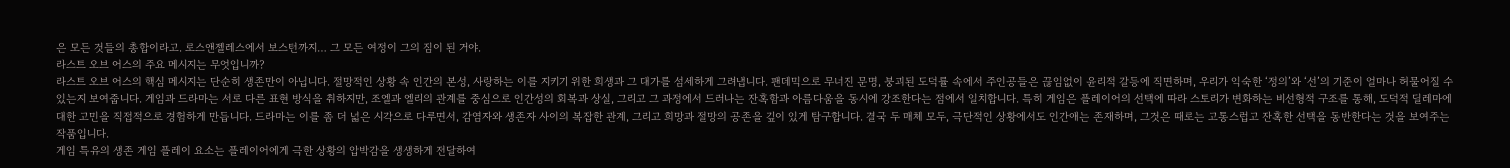은 모든 것들의 총합이라고. 로스앤젤레스에서 보스턴까지… 그 모든 여정이 그의 짐이 된 거야.
라스트 오브 어스의 주요 메시지는 무엇입니까?
라스트 오브 어스의 핵심 메시지는 단순히 생존만이 아닙니다. 절망적인 상황 속 인간의 본성, 사랑하는 이를 지키기 위한 희생과 그 대가를 섬세하게 그려냅니다. 팬데믹으로 무너진 문명, 붕괴된 도덕률 속에서 주인공들은 끊임없이 윤리적 갈등에 직면하며, 우리가 익숙한 ‘정의’와 ‘선’의 기준이 얼마나 허물어질 수 있는지 보여줍니다. 게임과 드라마는 서로 다른 표현 방식을 취하지만, 조엘과 엘리의 관계를 중심으로 인간성의 회복과 상실, 그리고 그 과정에서 드러나는 잔혹함과 아름다움을 동시에 강조한다는 점에서 일치합니다. 특히 게임은 플레이어의 선택에 따라 스토리가 변화하는 비선형적 구조를 통해, 도덕적 딜레마에 대한 고민을 직접적으로 경험하게 만듭니다. 드라마는 이를 좀 더 넓은 시각으로 다루면서, 감염자와 생존자 사이의 복잡한 관계, 그리고 희망과 절망의 공존을 깊이 있게 탐구합니다. 결국 두 매체 모두, 극단적인 상황에서도 인간애는 존재하며, 그것은 때로는 고통스럽고 잔혹한 선택을 동반한다는 것을 보여주는 작품입니다.
게임 특유의 생존 게임 플레이 요소는 플레이어에게 극한 상황의 압박감을 생생하게 전달하여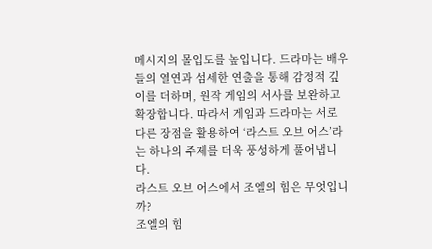메시지의 몰입도를 높입니다. 드라마는 배우들의 열연과 섬세한 연출을 통해 감정적 깊이를 더하며, 원작 게임의 서사를 보완하고 확장합니다. 따라서 게임과 드라마는 서로 다른 장점을 활용하여 ‘라스트 오브 어스’라는 하나의 주제를 더욱 풍성하게 풀어냅니다.
라스트 오브 어스에서 조엘의 힘은 무엇입니까?
조엘의 힘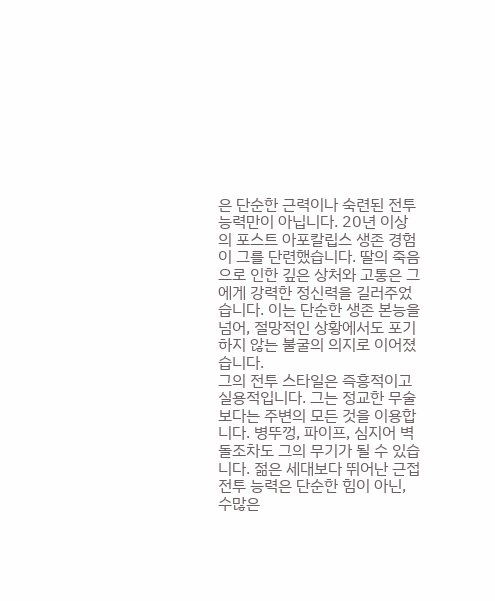은 단순한 근력이나 숙련된 전투 능력만이 아닙니다. 20년 이상의 포스트 아포칼립스 생존 경험이 그를 단련했습니다. 딸의 죽음으로 인한 깊은 상처와 고통은 그에게 강력한 정신력을 길러주었습니다. 이는 단순한 생존 본능을 넘어, 절망적인 상황에서도 포기하지 않는 불굴의 의지로 이어졌습니다.
그의 전투 스타일은 즉흥적이고 실용적입니다. 그는 정교한 무술보다는 주변의 모든 것을 이용합니다. 병뚜껑, 파이프, 심지어 벽돌조차도 그의 무기가 될 수 있습니다. 젊은 세대보다 뛰어난 근접 전투 능력은 단순한 힘이 아닌, 수많은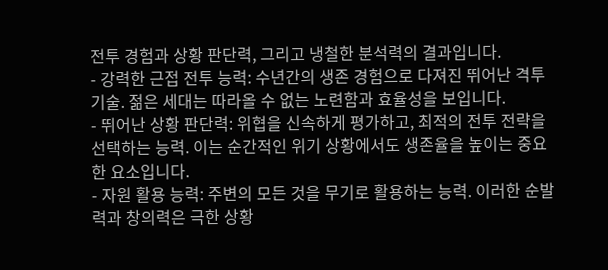전투 경험과 상황 판단력, 그리고 냉철한 분석력의 결과입니다.
- 강력한 근접 전투 능력: 수년간의 생존 경험으로 다져진 뛰어난 격투 기술. 젊은 세대는 따라올 수 없는 노련함과 효율성을 보입니다.
- 뛰어난 상황 판단력: 위협을 신속하게 평가하고, 최적의 전투 전략을 선택하는 능력. 이는 순간적인 위기 상황에서도 생존율을 높이는 중요한 요소입니다.
- 자원 활용 능력: 주변의 모든 것을 무기로 활용하는 능력. 이러한 순발력과 창의력은 극한 상황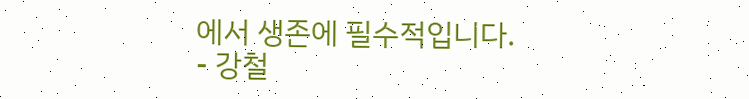에서 생존에 필수적입니다.
- 강철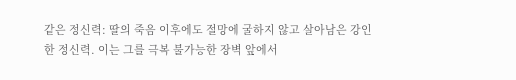같은 정신력: 딸의 죽음 이후에도 절망에 굴하지 않고 살아남은 강인한 정신력. 이는 그를 극복 불가능한 장벽 앞에서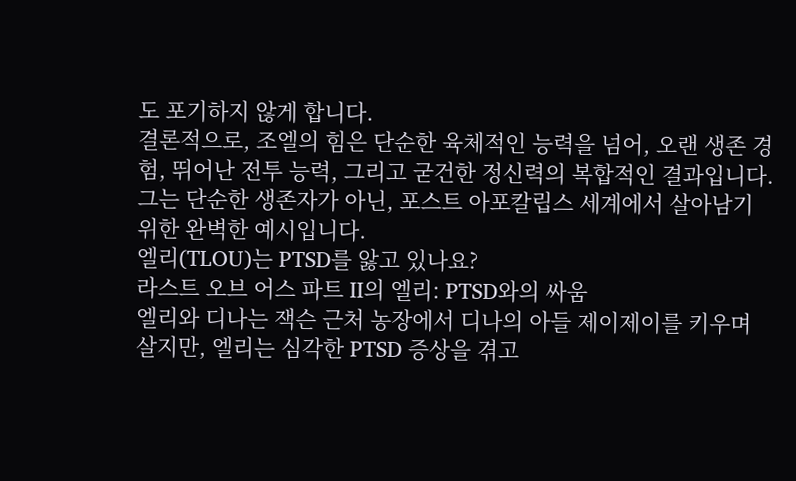도 포기하지 않게 합니다.
결론적으로, 조엘의 힘은 단순한 육체적인 능력을 넘어, 오랜 생존 경험, 뛰어난 전투 능력, 그리고 굳건한 정신력의 복합적인 결과입니다. 그는 단순한 생존자가 아닌, 포스트 아포칼립스 세계에서 살아남기 위한 완벽한 예시입니다.
엘리(TLOU)는 PTSD를 앓고 있나요?
라스트 오브 어스 파트 II의 엘리: PTSD와의 싸움
엘리와 디나는 잭슨 근처 농장에서 디나의 아들 제이제이를 키우며 살지만, 엘리는 심각한 PTSD 증상을 겪고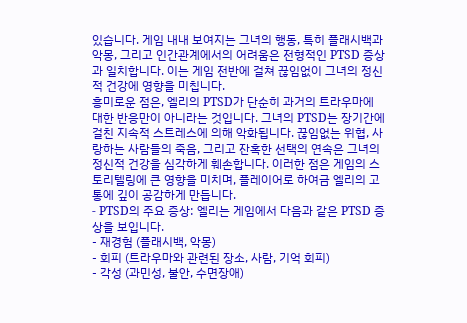있습니다. 게임 내내 보여지는 그녀의 행동, 특히 플래시백과 악몽, 그리고 인간관계에서의 어려움은 전형적인 PTSD 증상과 일치합니다. 이는 게임 전반에 걸쳐 끊임없이 그녀의 정신적 건강에 영향을 미칩니다.
흥미로운 점은, 엘리의 PTSD가 단순히 과거의 트라우마에 대한 반응만이 아니라는 것입니다. 그녀의 PTSD는 장기간에 걸친 지속적 스트레스에 의해 악화됩니다. 끊임없는 위협, 사랑하는 사람들의 죽음, 그리고 잔혹한 선택의 연속은 그녀의 정신적 건강을 심각하게 훼손합니다. 이러한 점은 게임의 스토리텔링에 큰 영향을 미치며, 플레이어로 하여금 엘리의 고통에 깊이 공감하게 만듭니다.
- PTSD의 주요 증상: 엘리는 게임에서 다음과 같은 PTSD 증상을 보입니다.
- 재경험 (플래시백, 악몽)
- 회피 (트라우마와 관련된 장소, 사람, 기억 회피)
- 각성 (과민성, 불안, 수면장애)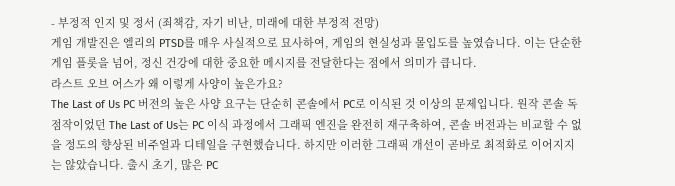- 부정적 인지 및 정서 (죄책감, 자기 비난, 미래에 대한 부정적 전망)
게임 개발진은 엘리의 PTSD를 매우 사실적으로 묘사하여, 게임의 현실성과 몰입도를 높였습니다. 이는 단순한 게임 플롯을 넘어, 정신 건강에 대한 중요한 메시지를 전달한다는 점에서 의미가 큽니다.
라스트 오브 어스가 왜 이렇게 사양이 높은가요?
The Last of Us PC 버전의 높은 사양 요구는 단순히 콘솔에서 PC로 이식된 것 이상의 문제입니다. 원작 콘솔 독점작이었던 The Last of Us는 PC 이식 과정에서 그래픽 엔진을 완전히 재구축하여, 콘솔 버전과는 비교할 수 없을 정도의 향상된 비주얼과 디테일을 구현했습니다. 하지만 이러한 그래픽 개선이 곧바로 최적화로 이어지지는 않았습니다. 출시 초기, 많은 PC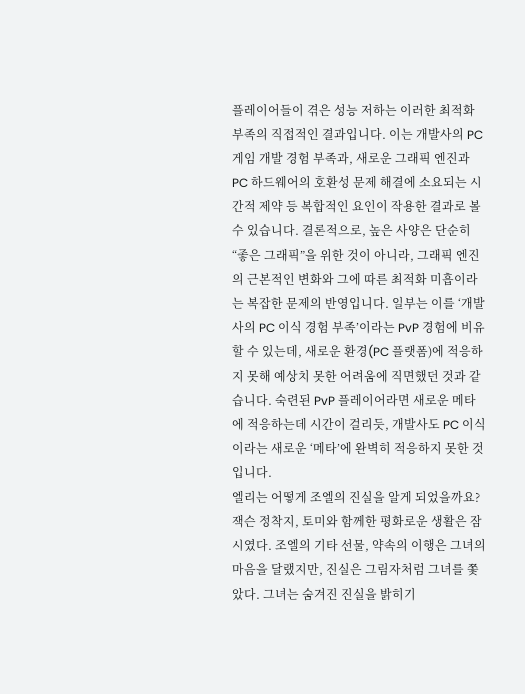플레이어들이 겪은 성능 저하는 이러한 최적화 부족의 직접적인 결과입니다. 이는 개발사의 PC 게임 개발 경험 부족과, 새로운 그래픽 엔진과 PC 하드웨어의 호환성 문제 해결에 소요되는 시간적 제약 등 복합적인 요인이 작용한 결과로 볼 수 있습니다. 결론적으로, 높은 사양은 단순히 “좋은 그래픽”을 위한 것이 아니라, 그래픽 엔진의 근본적인 변화와 그에 따른 최적화 미흡이라는 복잡한 문제의 반영입니다. 일부는 이를 ‘개발사의 PC 이식 경험 부족’이라는 PvP 경험에 비유할 수 있는데, 새로운 환경(PC 플랫폼)에 적응하지 못해 예상치 못한 어려움에 직면했던 것과 같습니다. 숙련된 PvP 플레이어라면 새로운 메타에 적응하는데 시간이 걸리듯, 개발사도 PC 이식이라는 새로운 ‘메타’에 완벽히 적응하지 못한 것입니다.
엘리는 어떻게 조엘의 진실을 알게 되었을까요?
잭슨 정착지, 토미와 함께한 평화로운 생활은 잠시였다. 조엘의 기타 선물, 약속의 이행은 그녀의 마음을 달랬지만, 진실은 그림자처럼 그녀를 쫓았다. 그녀는 숨겨진 진실을 밝히기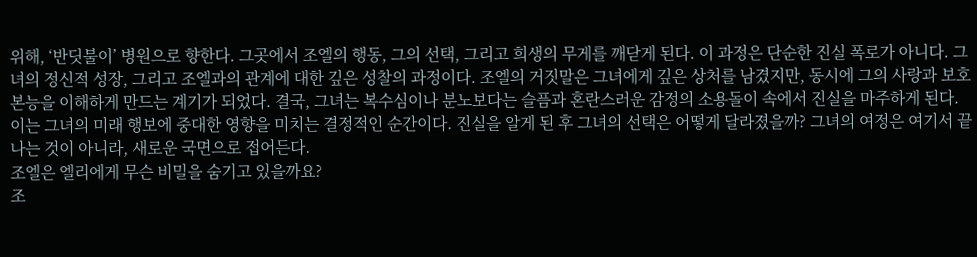위해, ‘반딧불이’ 병원으로 향한다. 그곳에서 조엘의 행동, 그의 선택, 그리고 희생의 무게를 깨닫게 된다. 이 과정은 단순한 진실 폭로가 아니다. 그녀의 정신적 성장, 그리고 조엘과의 관계에 대한 깊은 성찰의 과정이다. 조엘의 거짓말은 그녀에게 깊은 상처를 남겼지만, 동시에 그의 사랑과 보호 본능을 이해하게 만드는 계기가 되었다. 결국, 그녀는 복수심이나 분노보다는 슬픔과 혼란스러운 감정의 소용돌이 속에서 진실을 마주하게 된다. 이는 그녀의 미래 행보에 중대한 영향을 미치는 결정적인 순간이다. 진실을 알게 된 후 그녀의 선택은 어떻게 달라졌을까? 그녀의 여정은 여기서 끝나는 것이 아니라, 새로운 국면으로 접어든다.
조엘은 엘리에게 무슨 비밀을 숨기고 있을까요?
조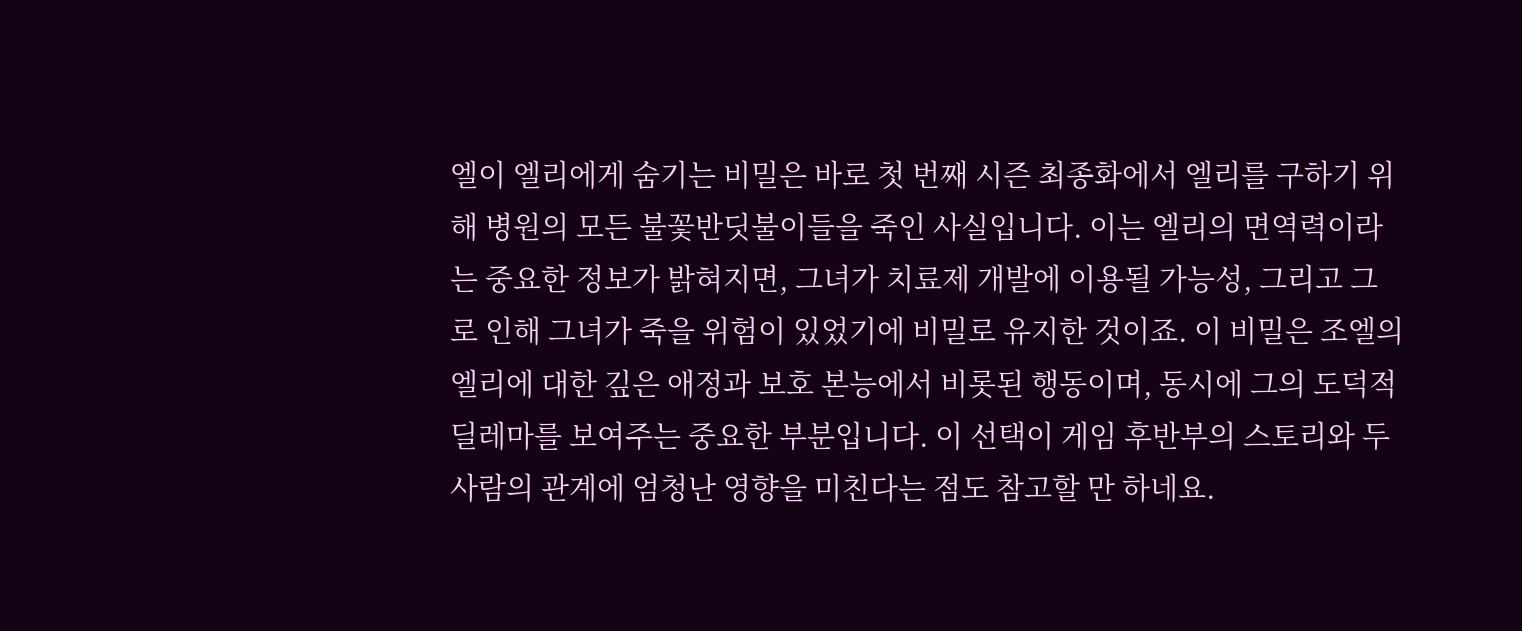엘이 엘리에게 숨기는 비밀은 바로 첫 번째 시즌 최종화에서 엘리를 구하기 위해 병원의 모든 불꽃반딧불이들을 죽인 사실입니다. 이는 엘리의 면역력이라는 중요한 정보가 밝혀지면, 그녀가 치료제 개발에 이용될 가능성, 그리고 그로 인해 그녀가 죽을 위험이 있었기에 비밀로 유지한 것이죠. 이 비밀은 조엘의 엘리에 대한 깊은 애정과 보호 본능에서 비롯된 행동이며, 동시에 그의 도덕적 딜레마를 보여주는 중요한 부분입니다. 이 선택이 게임 후반부의 스토리와 두 사람의 관계에 엄청난 영향을 미친다는 점도 참고할 만 하네요.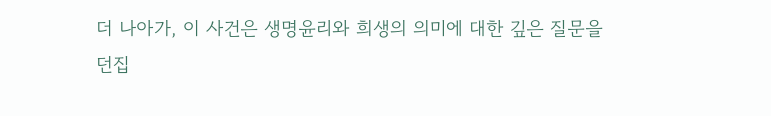더 나아가, 이 사건은 생명윤리와 희생의 의미에 대한 깊은 질문을 던집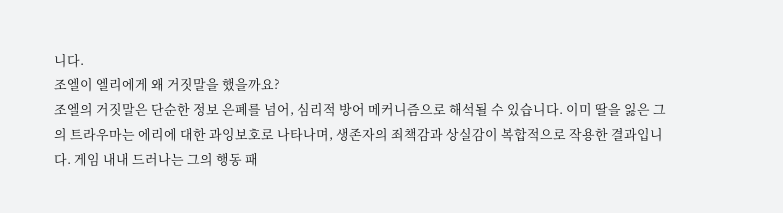니다.
조엘이 엘리에게 왜 거짓말을 했을까요?
조엘의 거짓말은 단순한 정보 은폐를 넘어, 심리적 방어 메커니즘으로 해석될 수 있습니다. 이미 딸을 잃은 그의 트라우마는 에리에 대한 과잉보호로 나타나며, 생존자의 죄책감과 상실감이 복합적으로 작용한 결과입니다. 게임 내내 드러나는 그의 행동 패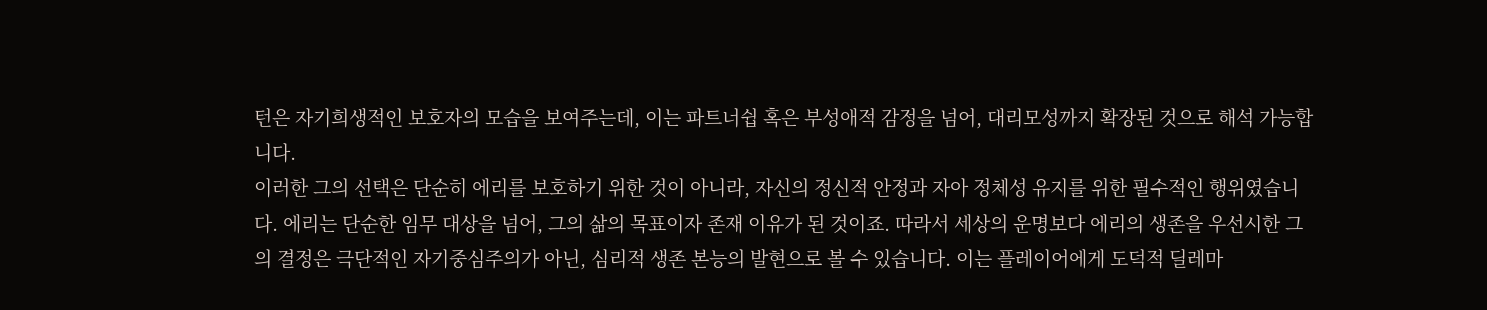턴은 자기희생적인 보호자의 모습을 보여주는데, 이는 파트너쉽 혹은 부성애적 감정을 넘어, 대리모성까지 확장된 것으로 해석 가능합니다.
이러한 그의 선택은 단순히 에리를 보호하기 위한 것이 아니라, 자신의 정신적 안정과 자아 정체성 유지를 위한 필수적인 행위였습니다. 에리는 단순한 임무 대상을 넘어, 그의 삶의 목표이자 존재 이유가 된 것이죠. 따라서 세상의 운명보다 에리의 생존을 우선시한 그의 결정은 극단적인 자기중심주의가 아닌, 심리적 생존 본능의 발현으로 볼 수 있습니다. 이는 플레이어에게 도덕적 딜레마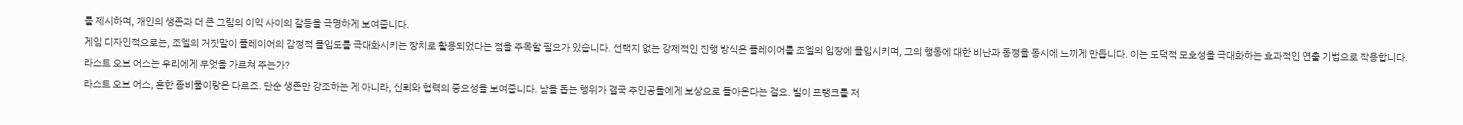를 제시하며, 개인의 생존과 더 큰 그림의 이익 사이의 갈등을 극명하게 보여줍니다.
게임 디자인적으로는, 조엘의 거짓말이 플레이어의 감정적 몰입도를 극대화시키는 장치로 활용되었다는 점을 주목할 필요가 있습니다. 선택지 없는 강제적인 진행 방식은 플레이어를 조엘의 입장에 몰입시키며, 그의 행동에 대한 비난과 동정을 동시에 느끼게 만듭니다. 이는 도덕적 모호성을 극대화하는 효과적인 연출 기법으로 작용합니다.
라스트 오브 어스는 우리에게 무엇을 가르쳐 주는가?
라스트 오브 어스, 흔한 좀비물이랑은 다르죠. 단순 생존만 강조하는 게 아니라, 신뢰와 협력의 중요성을 보여줍니다. 남을 돕는 행위가 결국 주인공들에게 보상으로 돌아온다는 걸요. 빌이 프랭크를 저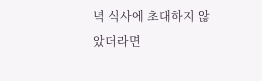녁 식사에 초대하지 않았더라면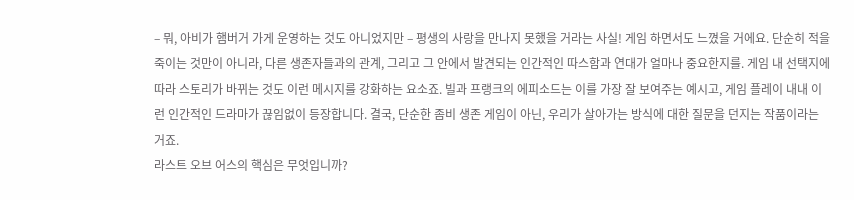– 뭐, 아비가 햄버거 가게 운영하는 것도 아니었지만 – 평생의 사랑을 만나지 못했을 거라는 사실! 게임 하면서도 느꼈을 거에요. 단순히 적을 죽이는 것만이 아니라, 다른 생존자들과의 관계, 그리고 그 안에서 발견되는 인간적인 따스함과 연대가 얼마나 중요한지를. 게임 내 선택지에 따라 스토리가 바뀌는 것도 이런 메시지를 강화하는 요소죠. 빌과 프랭크의 에피소드는 이를 가장 잘 보여주는 예시고, 게임 플레이 내내 이런 인간적인 드라마가 끊임없이 등장합니다. 결국, 단순한 좀비 생존 게임이 아닌, 우리가 살아가는 방식에 대한 질문을 던지는 작품이라는 거죠.
라스트 오브 어스의 핵심은 무엇입니까?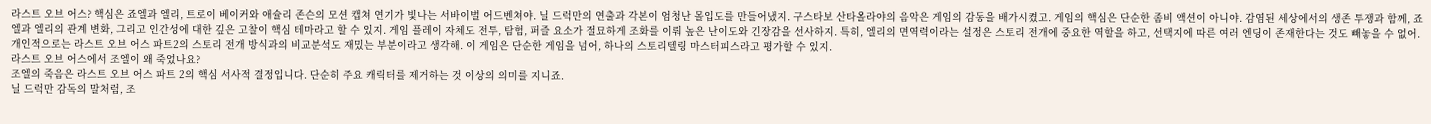라스트 오브 어스? 핵심은 죠엘과 엘리, 트로이 베이커와 애슐리 존슨의 모션 캡쳐 연기가 빛나는 서바이벌 어드벤쳐야. 닐 드럭만의 연출과 각본이 엄청난 몰입도를 만들어냈지. 구스타보 산타올라야의 음악은 게임의 감동을 배가시켰고. 게임의 핵심은 단순한 좀비 액션이 아니야. 감염된 세상에서의 생존 투쟁과 함께, 죠엘과 엘리의 관계 변화, 그리고 인간성에 대한 깊은 고찰이 핵심 테마라고 할 수 있지. 게임 플레이 자체도 전투, 탐험, 퍼즐 요소가 절묘하게 조화를 이뤄 높은 난이도와 긴장감을 선사하지. 특히, 엘리의 면역력이라는 설정은 스토리 전개에 중요한 역할을 하고, 선택지에 따른 여러 엔딩이 존재한다는 것도 빼놓을 수 없어. 개인적으로는 라스트 오브 어스 파트2의 스토리 전개 방식과의 비교분석도 재밌는 부분이라고 생각해. 이 게임은 단순한 게임을 넘어, 하나의 스토리텔링 마스터피스라고 평가할 수 있지.
라스트 오브 어스에서 조엘이 왜 죽었나요?
조엘의 죽음은 라스트 오브 어스 파트 2의 핵심 서사적 결정입니다. 단순히 주요 캐릭터를 제거하는 것 이상의 의미를 지니죠.
닐 드럭만 감독의 말처럼, 조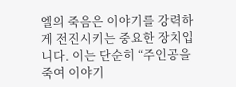엘의 죽음은 이야기를 강력하게 전진시키는 중요한 장치입니다. 이는 단순히 “주인공을 죽여 이야기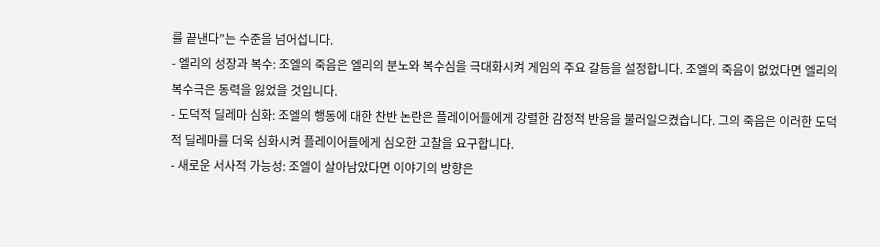를 끝낸다”는 수준을 넘어섭니다.
- 엘리의 성장과 복수: 조엘의 죽음은 엘리의 분노와 복수심을 극대화시켜 게임의 주요 갈등을 설정합니다. 조엘의 죽음이 없었다면 엘리의 복수극은 동력을 잃었을 것입니다.
- 도덕적 딜레마 심화: 조엘의 행동에 대한 찬반 논란은 플레이어들에게 강렬한 감정적 반응을 불러일으켰습니다. 그의 죽음은 이러한 도덕적 딜레마를 더욱 심화시켜 플레이어들에게 심오한 고찰을 요구합니다.
- 새로운 서사적 가능성: 조엘이 살아남았다면 이야기의 방향은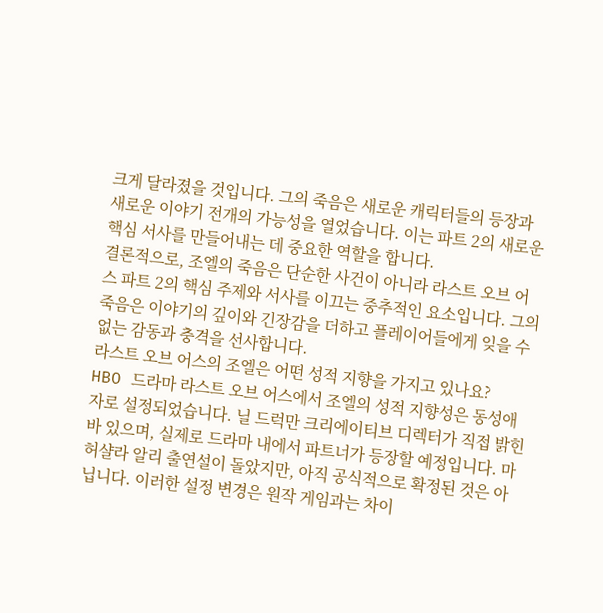크게 달라졌을 것입니다. 그의 죽음은 새로운 캐릭터들의 등장과 새로운 이야기 전개의 가능성을 열었습니다. 이는 파트 2의 새로운 핵심 서사를 만들어내는 데 중요한 역할을 합니다.
결론적으로, 조엘의 죽음은 단순한 사건이 아니라 라스트 오브 어스 파트 2의 핵심 주제와 서사를 이끄는 중추적인 요소입니다. 그의 죽음은 이야기의 깊이와 긴장감을 더하고 플레이어들에게 잊을 수 없는 감동과 충격을 선사합니다.
라스트 오브 어스의 조엘은 어떤 성적 지향을 가지고 있나요?
HBO 드라마 라스트 오브 어스에서 조엘의 성적 지향성은 동성애자로 설정되었습니다. 닐 드럭만 크리에이티브 디렉터가 직접 밝힌 바 있으며, 실제로 드라마 내에서 파트너가 등장할 예정입니다. 마허샬라 알리 출연설이 돌았지만, 아직 공식적으로 확정된 것은 아닙니다. 이러한 설정 변경은 원작 게임과는 차이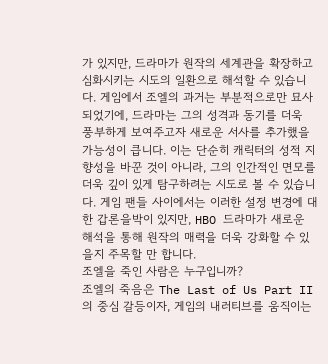가 있지만, 드라마가 원작의 세계관을 확장하고 심화시키는 시도의 일환으로 해석할 수 있습니다. 게임에서 조엘의 과거는 부분적으로만 묘사되었기에, 드라마는 그의 성격과 동기를 더욱 풍부하게 보여주고자 새로운 서사를 추가했을 가능성이 큽니다. 이는 단순히 캐릭터의 성적 지향성을 바꾼 것이 아니라, 그의 인간적인 면모를 더욱 깊이 있게 탐구하려는 시도로 볼 수 있습니다. 게임 팬들 사이에서는 이러한 설정 변경에 대한 갑론을박이 있지만, HBO 드라마가 새로운 해석을 통해 원작의 매력을 더욱 강화할 수 있을지 주목할 만 합니다.
조엘을 죽인 사람은 누구입니까?
조엘의 죽음은 The Last of Us Part II의 중심 갈등이자, 게임의 내러티브를 움직이는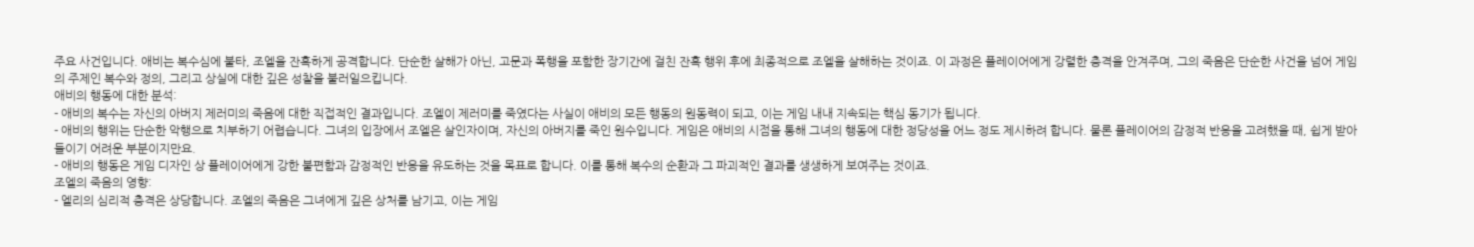주요 사건입니다. 애비는 복수심에 불타, 조엘을 잔혹하게 공격합니다. 단순한 살해가 아닌, 고문과 폭행을 포함한 장기간에 걸친 잔혹 행위 후에 최종적으로 조엘을 살해하는 것이죠. 이 과정은 플레이어에게 강렬한 충격을 안겨주며, 그의 죽음은 단순한 사건을 넘어 게임의 주제인 복수와 정의, 그리고 상실에 대한 깊은 성찰을 불러일으킵니다.
애비의 행동에 대한 분석:
- 애비의 복수는 자신의 아버지 제러미의 죽음에 대한 직접적인 결과입니다. 조엘이 제러미를 죽였다는 사실이 애비의 모든 행동의 원동력이 되고, 이는 게임 내내 지속되는 핵심 동기가 됩니다.
- 애비의 행위는 단순한 악행으로 치부하기 어렵습니다. 그녀의 입장에서 조엘은 살인자이며, 자신의 아버지를 죽인 원수입니다. 게임은 애비의 시점을 통해 그녀의 행동에 대한 정당성을 어느 정도 제시하려 합니다. 물론 플레이어의 감정적 반응을 고려했을 때, 쉽게 받아들이기 어려운 부분이지만요.
- 애비의 행동은 게임 디자인 상 플레이어에게 강한 불편함과 감정적인 반응을 유도하는 것을 목표로 합니다. 이를 통해 복수의 순환과 그 파괴적인 결과를 생생하게 보여주는 것이죠.
조엘의 죽음의 영향:
- 엘리의 심리적 충격은 상당합니다. 조엘의 죽음은 그녀에게 깊은 상처를 남기고, 이는 게임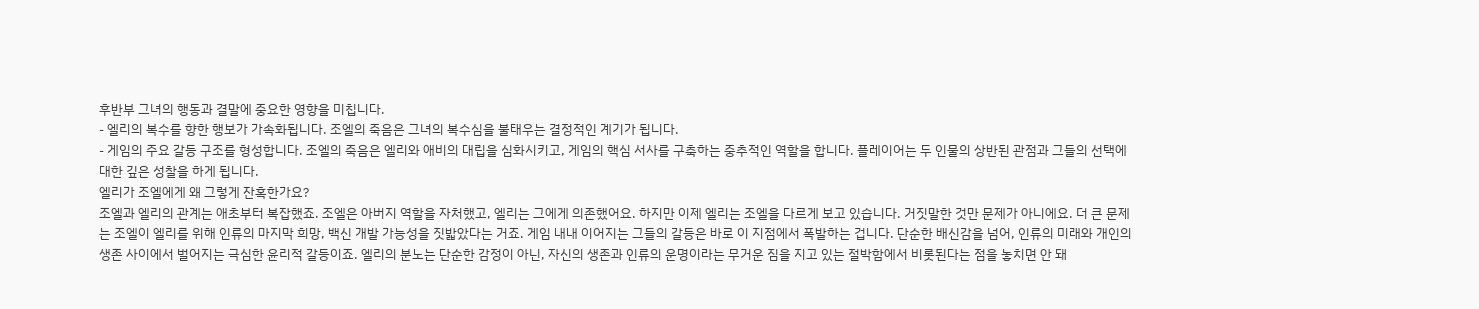후반부 그녀의 행동과 결말에 중요한 영향을 미칩니다.
- 엘리의 복수를 향한 행보가 가속화됩니다. 조엘의 죽음은 그녀의 복수심을 불태우는 결정적인 계기가 됩니다.
- 게임의 주요 갈등 구조를 형성합니다. 조엘의 죽음은 엘리와 애비의 대립을 심화시키고, 게임의 핵심 서사를 구축하는 중추적인 역할을 합니다. 플레이어는 두 인물의 상반된 관점과 그들의 선택에 대한 깊은 성찰을 하게 됩니다.
엘리가 조엘에게 왜 그렇게 잔혹한가요?
조엘과 엘리의 관계는 애초부터 복잡했죠. 조엘은 아버지 역할을 자처했고, 엘리는 그에게 의존했어요. 하지만 이제 엘리는 조엘을 다르게 보고 있습니다. 거짓말한 것만 문제가 아니에요. 더 큰 문제는 조엘이 엘리를 위해 인류의 마지막 희망, 백신 개발 가능성을 짓밟았다는 거죠. 게임 내내 이어지는 그들의 갈등은 바로 이 지점에서 폭발하는 겁니다. 단순한 배신감을 넘어, 인류의 미래와 개인의 생존 사이에서 벌어지는 극심한 윤리적 갈등이죠. 엘리의 분노는 단순한 감정이 아닌, 자신의 생존과 인류의 운명이라는 무거운 짐을 지고 있는 절박함에서 비롯된다는 점을 놓치면 안 돼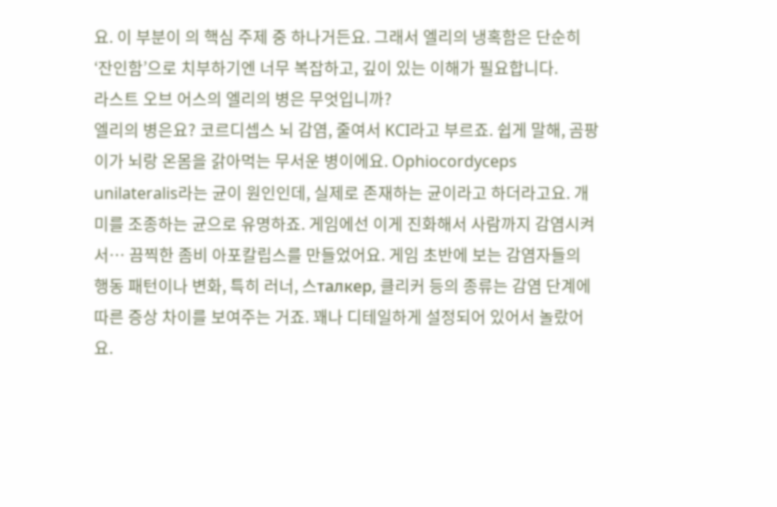요. 이 부분이 의 핵심 주제 중 하나거든요. 그래서 엘리의 냉혹함은 단순히 ‘잔인함’으로 치부하기엔 너무 복잡하고, 깊이 있는 이해가 필요합니다.
라스트 오브 어스의 엘리의 병은 무엇입니까?
엘리의 병은요? 코르디셉스 뇌 감염, 줄여서 KCI라고 부르죠. 쉽게 말해, 곰팡이가 뇌랑 온몸을 갉아먹는 무서운 병이에요. Ophiocordyceps unilateralis라는 균이 원인인데, 실제로 존재하는 균이라고 하더라고요. 개미를 조종하는 균으로 유명하죠. 게임에선 이게 진화해서 사람까지 감염시켜서… 끔찍한 좀비 아포칼립스를 만들었어요. 게임 초반에 보는 감염자들의 행동 패턴이나 변화, 특히 러너, 스талкер, 클리커 등의 종류는 감염 단계에 따른 증상 차이를 보여주는 거죠. 꽤나 디테일하게 설정되어 있어서 놀랐어요.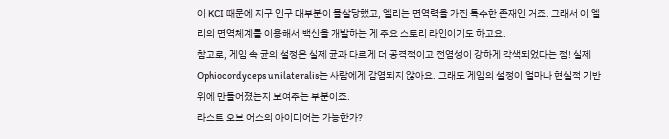이 KCI 때문에 지구 인구 대부분이 몰살당했고, 엘리는 면역력을 가진 특수한 존재인 거죠. 그래서 이 엘리의 면역체계를 이용해서 백신을 개발하는 게 주요 스토리 라인이기도 하고요.
참고로, 게임 속 균의 설정은 실제 균과 다르게 더 공격적이고 전염성이 강하게 각색되었다는 점! 실제 Ophiocordyceps unilateralis는 사람에게 감염되지 않아요. 그래도 게임의 설정이 얼마나 현실적 기반 위에 만들어졌는지 보여주는 부분이죠.
라스트 오브 어스의 아이디어는 가능한가?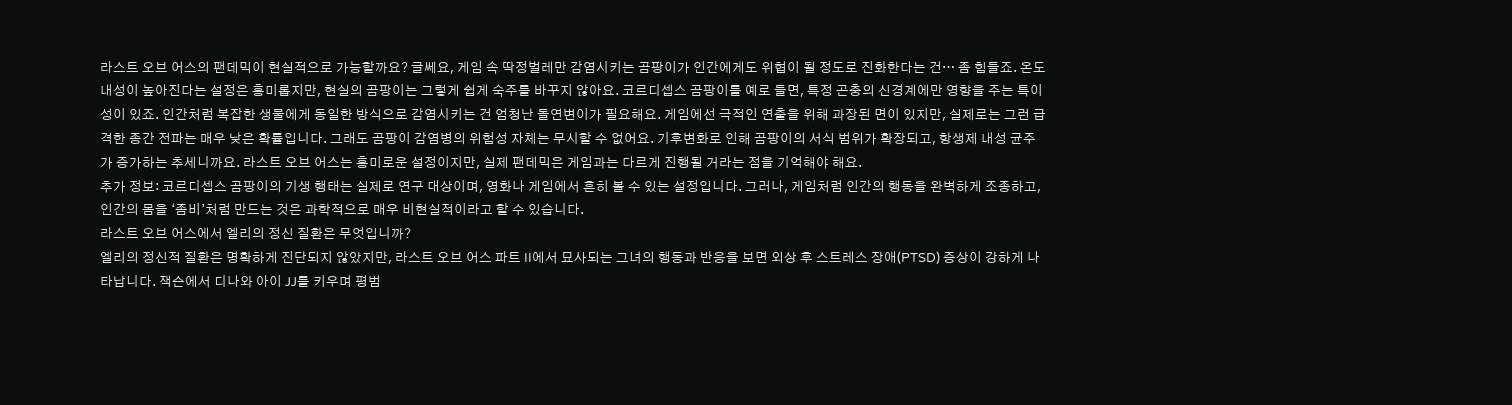라스트 오브 어스의 팬데믹이 현실적으로 가능할까요? 글쎄요, 게임 속 딱정벌레만 감염시키는 곰팡이가 인간에게도 위협이 될 정도로 진화한다는 건… 좀 힘들죠. 온도 내성이 높아진다는 설정은 흥미롭지만, 현실의 곰팡이는 그렇게 쉽게 숙주를 바꾸지 않아요. 코르디셉스 곰팡이를 예로 들면, 특정 곤충의 신경계에만 영향을 주는 특이성이 있죠. 인간처럼 복잡한 생물에게 동일한 방식으로 감염시키는 건 엄청난 돌연변이가 필요해요. 게임에선 극적인 연출을 위해 과장된 면이 있지만, 실제로는 그런 급격한 종간 전파는 매우 낮은 확률입니다. 그래도 곰팡이 감염병의 위험성 자체는 무시할 수 없어요. 기후변화로 인해 곰팡이의 서식 범위가 확장되고, 항생제 내성 균주가 증가하는 추세니까요. 라스트 오브 어스는 흥미로운 설정이지만, 실제 팬데믹은 게임과는 다르게 진행될 거라는 점을 기억해야 해요.
추가 정보: 코르디셉스 곰팡이의 기생 행태는 실제로 연구 대상이며, 영화나 게임에서 흔히 볼 수 있는 설정입니다. 그러나, 게임처럼 인간의 행동을 완벽하게 조종하고, 인간의 몸을 ‘좀비’처럼 만드는 것은 과학적으로 매우 비현실적이라고 할 수 있습니다.
라스트 오브 어스에서 엘리의 정신 질환은 무엇입니까?
엘리의 정신적 질환은 명확하게 진단되지 않았지만, 라스트 오브 어스 파트 II에서 묘사되는 그녀의 행동과 반응을 보면 외상 후 스트레스 장애(PTSD) 증상이 강하게 나타납니다. 잭슨에서 디나와 아이 JJ를 키우며 평범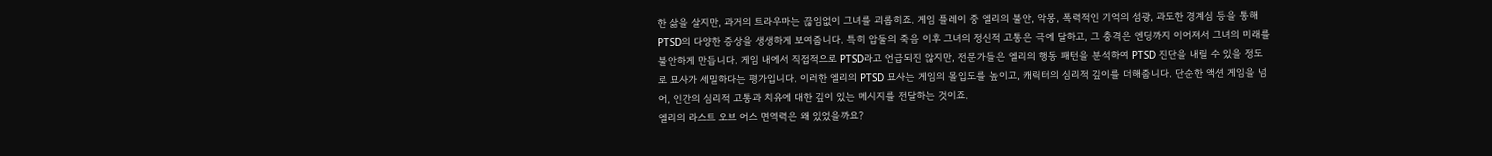한 삶을 살지만, 과거의 트라우마는 끊임없이 그녀를 괴롭히죠. 게임 플레이 중 엘리의 불안, 악몽, 폭력적인 기억의 섬광, 과도한 경계심 등을 통해 PTSD의 다양한 증상을 생생하게 보여줍니다. 특히 압둘의 죽음 이후 그녀의 정신적 고통은 극에 달하고, 그 충격은 엔딩까지 이어져서 그녀의 미래를 불안하게 만듭니다. 게임 내에서 직접적으로 PTSD라고 언급되진 않지만, 전문가들은 엘리의 행동 패턴을 분석하여 PTSD 진단을 내릴 수 있을 정도로 묘사가 세밀하다는 평가입니다. 이러한 엘리의 PTSD 묘사는 게임의 몰입도를 높이고, 캐릭터의 심리적 깊이를 더해줍니다. 단순한 액션 게임을 넘어, 인간의 심리적 고통과 치유에 대한 깊이 있는 메시지를 전달하는 것이죠.
엘리의 라스트 오브 어스 면역력은 왜 있었을까요?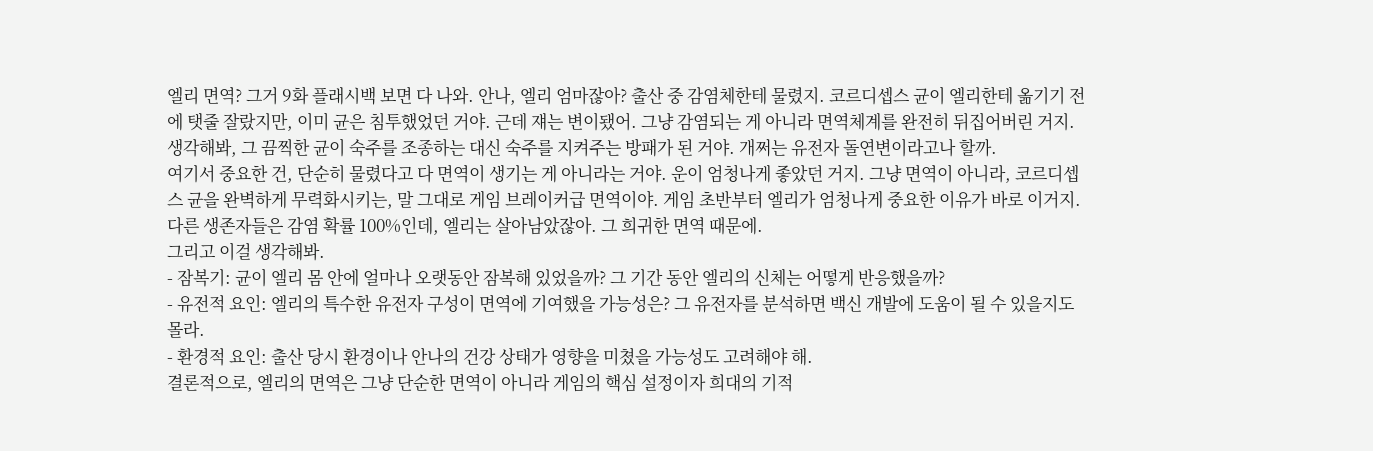엘리 면역? 그거 9화 플래시백 보면 다 나와. 안나, 엘리 엄마잖아? 출산 중 감염체한테 물렸지. 코르디셉스 균이 엘리한테 옮기기 전에 탯줄 잘랐지만, 이미 균은 침투했었던 거야. 근데 쟤는 변이됐어. 그냥 감염되는 게 아니라 면역체계를 완전히 뒤집어버린 거지. 생각해봐, 그 끔찍한 균이 숙주를 조종하는 대신 숙주를 지켜주는 방패가 된 거야. 개쩌는 유전자 돌연변이라고나 할까.
여기서 중요한 건, 단순히 물렸다고 다 면역이 생기는 게 아니라는 거야. 운이 엄청나게 좋았던 거지. 그냥 면역이 아니라, 코르디셉스 균을 완벽하게 무력화시키는, 말 그대로 게임 브레이커급 면역이야. 게임 초반부터 엘리가 엄청나게 중요한 이유가 바로 이거지. 다른 생존자들은 감염 확률 100%인데, 엘리는 살아남았잖아. 그 희귀한 면역 때문에.
그리고 이걸 생각해봐.
- 잠복기: 균이 엘리 몸 안에 얼마나 오랫동안 잠복해 있었을까? 그 기간 동안 엘리의 신체는 어떻게 반응했을까?
- 유전적 요인: 엘리의 특수한 유전자 구성이 면역에 기여했을 가능성은? 그 유전자를 분석하면 백신 개발에 도움이 될 수 있을지도 몰라.
- 환경적 요인: 출산 당시 환경이나 안나의 건강 상태가 영향을 미쳤을 가능성도 고려해야 해.
결론적으로, 엘리의 면역은 그냥 단순한 면역이 아니라 게임의 핵심 설정이자 희대의 기적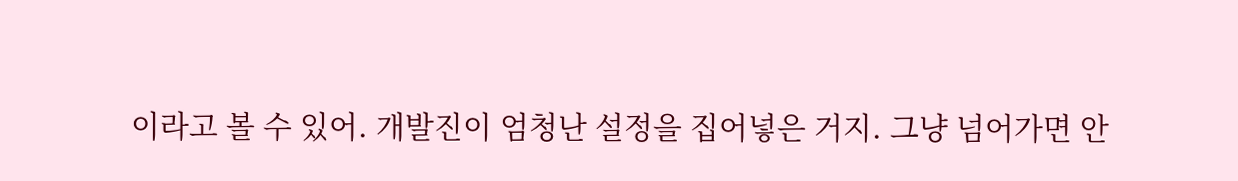이라고 볼 수 있어. 개발진이 엄청난 설정을 집어넣은 거지. 그냥 넘어가면 안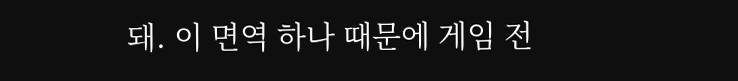돼. 이 면역 하나 때문에 게임 전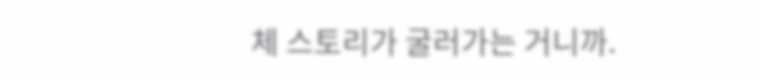체 스토리가 굴러가는 거니까.